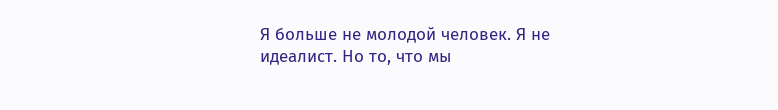Я больше не молодой человек. Я не идеалист. Но то, что мы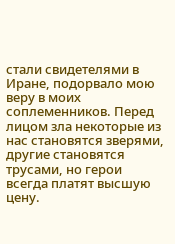стали свидетелями в Иране, подорвало мою веру в моих соплеменников. Перед лицом зла некоторые из нас становятся зверями, другие становятся трусами, но герои всегда платят высшую цену.